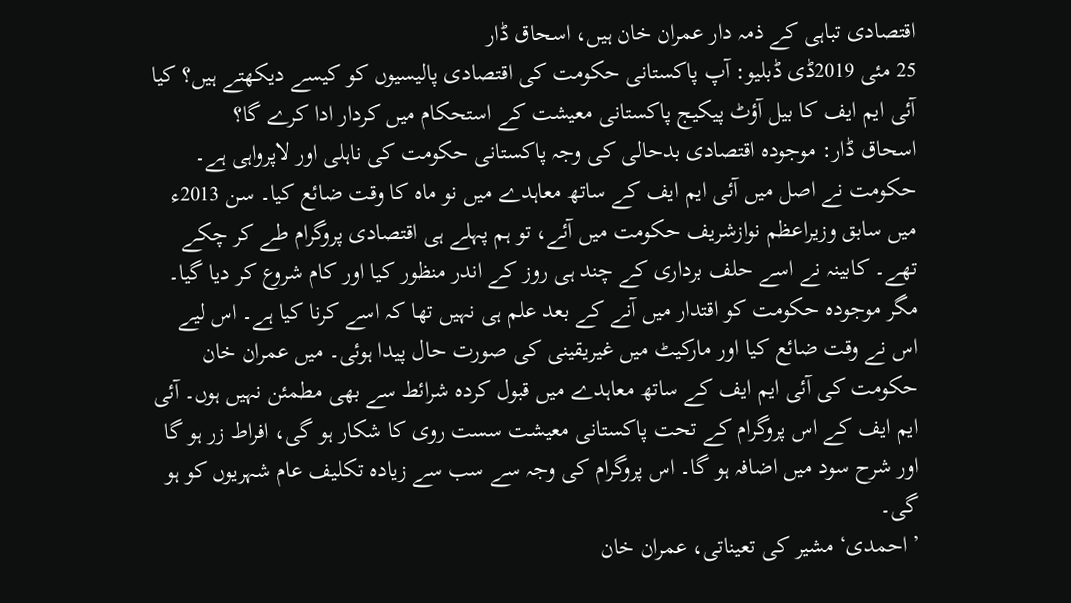اقتصادی تباہی کے ذمہ دار عمران خان ہیں، اسحاق ڈار
25 مئی 2019ڈی ڈبلیو: آپ پاکستانی حکومت کی اقتصادی پالیسیوں کو کیسے دیکھتے ہیں؟ کیا آئی ایم ایف کا بیل آؤٹ پیکیج پاکستانی معیشت کے استحکام میں کردار ادا کرے گا؟
اسحاق ڈار: موجودہ اقتصادی بدحالی کی وجہ پاکستانی حکومت کی ناہلی اور لاپرواہی ہے۔ حکومت نے اصل میں آئی ایم ایف کے ساتھ معاہدے میں نو ماہ کا وقت ضائع کیا۔ سن 2013ء میں سابق وزیراعظم نوازشریف حکومت میں آئے، تو ہم پہلے ہی اقتصادی پروگرام طے کر چکے تھے۔ کابینہ نے اسے حلف برداری کے چند ہی روز کے اندر منظور کیا اور کام شروع کر دیا گیا۔ مگر موجودہ حکومت کو اقتدار میں آنے کے بعد علم ہی نہیں تھا کہ اسے کرنا کیا ہے۔ اس لیے اس نے وقت ضائع کیا اور مارکیٹ میں غیریقینی کی صورت حال پیدا ہوئی۔ میں عمران خان حکومت کی آئی ایم ایف کے ساتھ معاہدے میں قبول کردہ شرائط سے بھی مطمئن نہیں ہوں۔ آئی ایم ایف کے اس پروگرام کے تحت پاکستانی معیشت سست روی کا شکار ہو گی، افراط زر ہو گا اور شرح سود میں اضافہ ہو گا۔ اس پروگرام کی وجہ سے سب سے زیادہ تکلیف عام شہریوں کو ہو گی۔
’احمدی‘ مشیر کی تعیناتی، عمران خان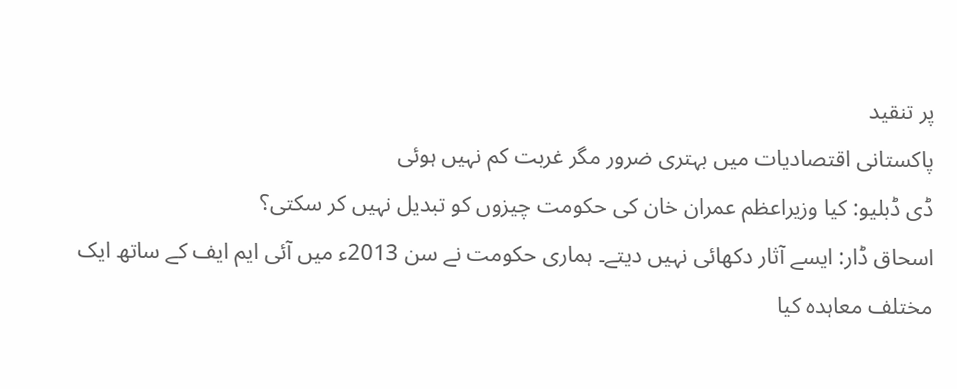پر تنقید
پاکستانی اقتصادیات میں بہتری ضرور مگر غربت کم نہیں ہوئی
ڈی ڈبلیو: کیا وزیراعظم عمران خان کی حکومت چیزوں کو تبدیل نہیں کر سکتی؟
اسحاق ڈار: ایسے آثار دکھائی نہیں دیتے۔ ہماری حکومت نے سن 2013ء میں آئی ایم ایف کے ساتھ ایک مختلف معاہدہ کیا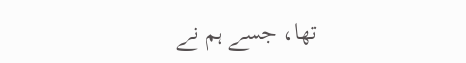تھا، جسے ہم نے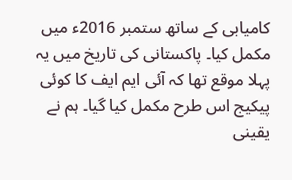کامیابی کے ساتھ ستمبر 2016ء میں مکمل کیا۔ پاکستانی کی تاریخ میں یہ پہلا موقع تھا کہ آئی ایم ایف کا کوئی پیکیج اس طرح مکمل کیا گیا۔ ہم نے یقینی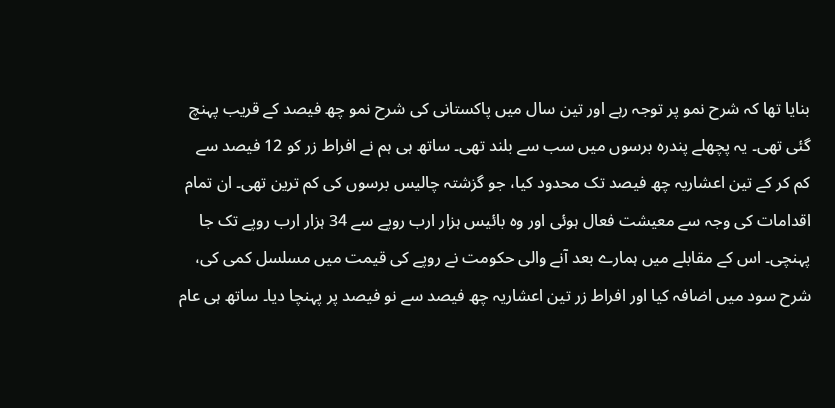بنایا تھا کہ شرح نمو پر توجہ رہے اور تین سال میں پاکستانی کی شرح نمو چھ فیصد کے قریب پہنچ گئی تھی۔ یہ پچھلے پندرہ برسوں میں سب سے بلند تھی۔ ساتھ ہی ہم نے افراط زر کو 12 فیصد سے کم کر کے تین اعشاریہ چھ فیصد تک محدود کیا، جو گزشتہ چالیس برسوں کی کم ترین تھی۔ ان تمام اقدامات کی وجہ سے معیشت فعال ہوئی اور وہ بائیس ہزار ارب روپے سے 34 ہزار ارب روپے تک جا پہنچی۔ اس کے مقابلے میں ہمارے بعد آنے والی حکومت نے روپے کی قیمت میں مسلسل کمی کی، شرح سود میں اضافہ کیا اور افراط زر تین اعشاریہ چھ فیصد سے نو فیصد پر پہنچا دیا۔ ساتھ ہی عام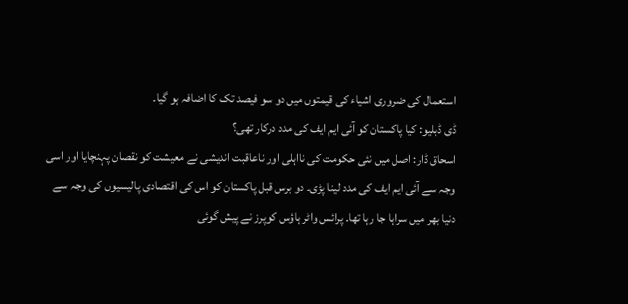استعمال کی ضروری اشیاء کی قیمتوں میں دو سو فیصد تک کا اضافہ ہو گیا۔
ڈی ڈبلیو: کیا پاکستان کو آئی ایم ایف کی مدد درکار تھی؟
اسحاق ڈار: اصل میں نئی حکومت کی نااہلی اور ناعاقبت اندیشی نے معیشت کو نقصان پہنچایا اور اسی وجہ سے آئی ایم ایف کی مدد لینا پڑی۔ دو برس قبل پاکستان کو اس کی اقتصادی پالیسیوں کی وجہ سے دنیا بھر میں سراہا جا رہا تھا۔ پرائس واٹر ہاؤس کوپرز نے پیش گوئی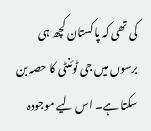کی تھی کہ پاکستان کچھ ہی برسوں میں جی ٹوئنٹی کا حصہ بن سکتا ہے۔ اس لیے موجودہ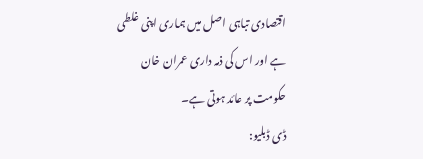اقتصادی تباہی اصل میں ہماری اپنی غلطی ہے اور اس کی ذمہ داری عمران خان حکومت پر عائد ہوتی ہے۔
ڈی ڈبلیو: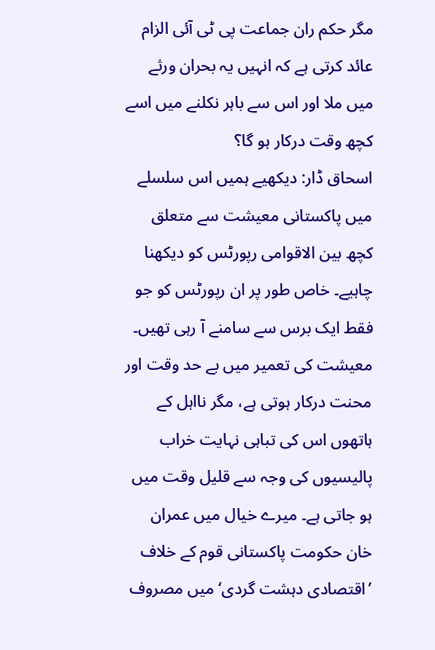مگر حکم ران جماعت پی ٹی آئی الزام عائد کرتی ہے کہ انہیں یہ بحران ورثے میں ملا اور اس سے باہر نکلنے میں اسے کچھ وقت درکار ہو گا؟
اسحاق ڈار: دیکھیے ہمیں اس سلسلے میں پاکستانی معیشت سے متعلق کچھ بین الاقوامی رپورٹس کو دیکھنا چاہیے۔ خاص طور پر ان رپورٹس کو جو فقط ایک برس سے سامنے آ رہی تھیں۔ معیشت کی تعمیر میں بے حد وقت اور محنت درکار ہوتی ہے، مگر نااہل کے ہاتھوں اس کی تباہی نہایت خراب پالیسیوں کی وجہ سے قلیل وقت میں ہو جاتی ہے۔ میرے خیال میں عمران خان حکومت پاکستانی قوم کے خلاف ’اقتصادی دہشت گردی‘ میں مصروف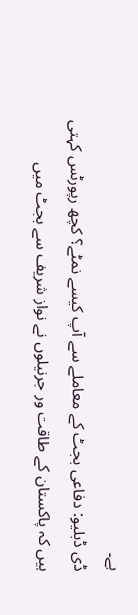ہے۔
ڈی ڈبلیو: دفاعی بجٹ کے معاملے سے آپ کیسے نمٹے؟ کچھ رپورٹس کہتی ہیں کہ پاکستان کے طاقت ور جرنیلوں نے نواز شریف سے بجٹ میں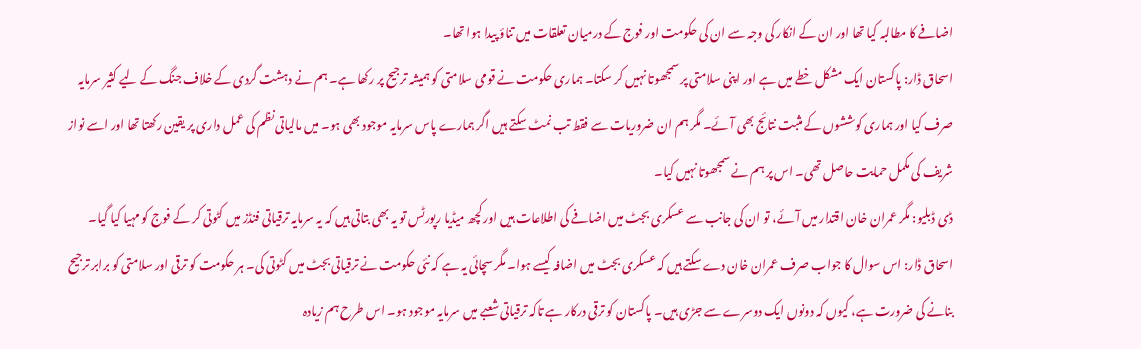اضافے کا مطالبہ کیا تھا اور ان کے انکار کی وجہ سے ان کی حکومت اور فوج کے درمیان تعلقات میں تناؤ پیدا ہوا تھا۔
اسحاق ڈار: پاکستان ایک مشکل خطے میں ہے اور اپنی سلامتی پر سمجھوتا نہیں کر سکتا۔ ہماری حکومت نے قومی سلامتی کو ہمیشہ ترجیح پر رکھا ہے۔ ہم نے دہشت گردی کے خلاف جنگ کے لیے کثیر سرمایہ صرف کیا اور ہماری کوششوں کے مثبت نتائج بھی آئے۔ مگر ہم ان ضروریات سے فقط تب نمٹ سکتے ہیں اگر ہمارے پاس سرمایہ موجود بھی ہو۔ میں مالیاتی نظم کی عمل داری پر یقین رکھتا تھا اور اسے نواز شریف کی مکمل حمایت حاصل تھی۔ اس پر ہم نے سمجھوتا نہیں کیا۔
ڈی ڈبلیو: مگر عمران خان اقتدار میں آئے، تو ان کی جانب سے عسکری بجٹ میں اضافے کی اطلاعات ہیں اور کچھ میڈیا رپورٹس تو یہ بھی بتاتی ہیں کہ یہ سرمایہ ترقیاتی فنڈز میں کٹوتی کر کے فوج کو مہیا کیا گیا۔
اسحاق ڈار: اس سوال کا جواب صرف عمران خان دے سکتے ہیں کہ عسکری بجٹ میں اضافہ کیسے ہوا۔ مگر سچائی یہ ہے کہ نئی حکومت نے ترقیاتی بجٹ میں کٹوتی کی۔ ہر حکومت کو ترقی اور سلامتی کو برابر ترجیح بنانے کی ضرورت ہے، کیوں کہ دونوں ایک دوسرے سے جڑی ہیں۔ پاکستان کو ترقی درکار ہے تاکہ ترقیاتی شعبے میں سرمایہ موجود ہو۔ اس طرح ہم زیادہ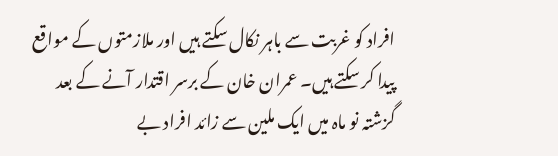افراد کو غربت سے باہر نکال سکتے ہیں اور ملازمتوں کے مواقع پیدا کر سکتے ہیں۔ عمران خان کے برسر اقتدار آنے کے بعد گزشتہ نو ماہ میں ایک ملین سے زائد افراد بے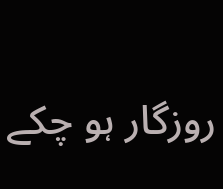روزگار ہو چکے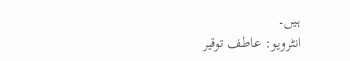ہیں۔
انٹرویو: عاطف توقیر